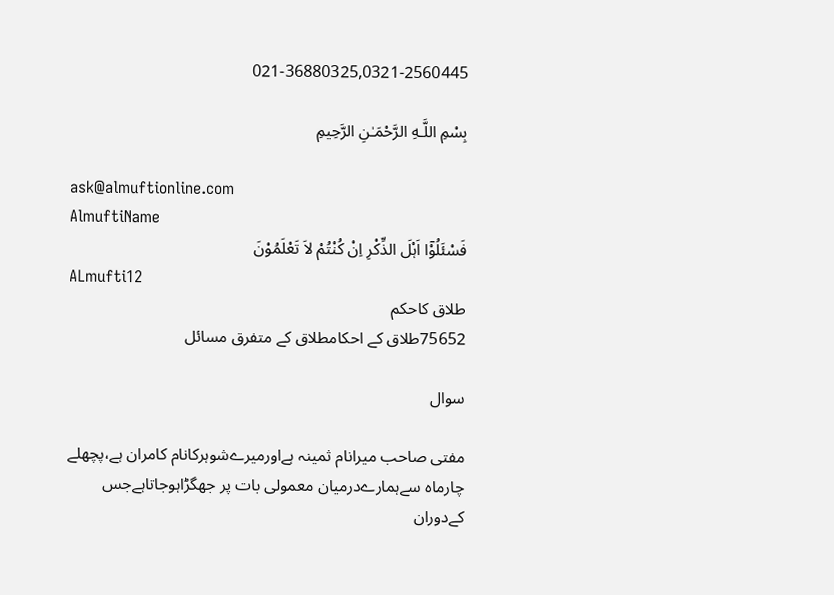021-36880325,0321-2560445

بِسْمِ اللَّـهِ الرَّحْمَـٰنِ الرَّحِيمِ

ask@almuftionline.com
AlmuftiName
فَسْئَلُوْٓا اَہْلَ الذِّکْرِ اِنْ کُنْتُمْ لاَ تَعْلَمُوْنَ
ALmufti12
طلاق کاحکم
75652طلاق کے احکامطلاق کے متفرق مسائل

سوال

مفتی صاحب میرانام ثمینہ ہےاورمیرےشوہرکانام کامران ہے،پچھلے چارماہ سےہمارےدرمیان معمولی بات پر جھگڑاہوجاتاہےجس کےدوران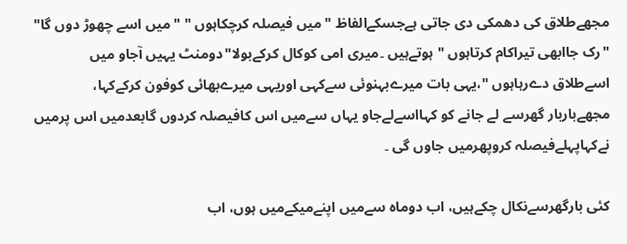مجھےطلاق کی دھمکی دی جاتی ہےجسکےالفاظ "میں فیصلہ کرچکاہوں " "میں اسے چھوڑ دوں گا" "رک جاابھی تیراکام کرتاہوں " ہوتےہیں ۔میری امی کوکال کرکےبولا"دومنٹ یہیں آجاو میں اسےطلاق دےرہاہوں "،یہی بات میرےبہنوئی سےکہی اوریہی میرےبھائی کوفون کرکےکہا، مجھےباربار گھرسے لے جانے کو کہااسےلےجاو یہاں سےمیں اس کافیصلہ کردوں گابعدمیں اس پرمیں نےکہاپہلےفیصلہ کروپھرمیں جاوں گی ۔

کئی بارگھرسےنکال چکےہیں، اب دوماہ سےمیں اپنےمیکےمیں ہوں، اب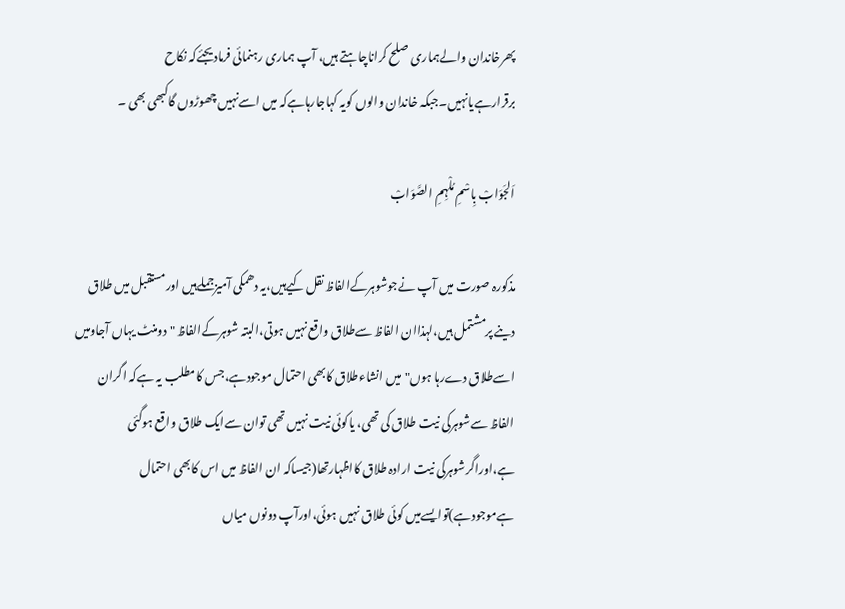پھرخاندان والےہماری صلح کراناچاہتے ہیں، آپ ہماری رہنمائی فرمادیجئےکہ نکاح برقرارہےیانہیں۔جبکہ خاندان والوں کویہ کہاجارہاہےکہ میں اسےنہیں چھوڑوں گاکبھی بھی ۔

اَلجَوَابْ بِاسْمِ مُلْہِمِ الصَّوَابْ

مذکورہ صورت میں آپ نےجوشوہرکےالفاظ نقل کیےہیں،یہ دھمکی آمیزجملےہیں اورمستقبل میں طلاق دینے پرمشتمل ہیں،لہذاان الفاظ سےطلاق واقع نہیں ہوتی،البتہ شوہرکےالفاظ "دومنٹ یہاں آجاومیں اسےطلاق دےرہا ہوں"میں انشاءطلاق کابھی احتمال موجودہے،جس کامطلب یہ ہےکہ اگران الفاظ سےشوہرکی نیت طلاق کی تھی، یاکوئی نیت نہیں تھی توان سےایک طلاق واقع ہوگئی ہے،اوراگرشوہرکی نیت ارادہ طلاق کااظہارتھا(جیساکہ ان الفاظ میں اس کابھی احتمال ہےموجودہے)توایسےمیں کوئی طلاق نہیں ہوئی،اورآپ دونوں میاں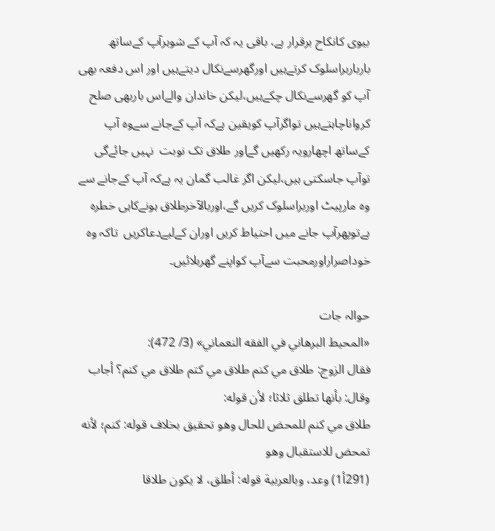بیوی کانکاح برقرار ہے، باقی یہ کہ آپ کے شوہرآپ کےساتھ بارباربراسلوک کرتےہیں اورگھرسےنکال دیتےہیں اور اس دفعہ بھی آپ کو گھرسےنکال چکےہیں،لیکن خاندان والےاس باربھی صلح کرواناچاہتےہیں تواگرآپ کویقین ہےکہ آپ کےجانے سےوہ آپ کےساتھ اچھارویہ رکھیں گےاور طلاق تک نوبت  نہیں جائےگی توآپ جاسکتی ہیں،لیکن اگر غالب گمان یہ ہےکہ آپ کےجانے سے وہ مارپیٹ اوربراسلوک کریں گے،اوربالآخرطلاق ہونےکاہی خطرہ ہےتوپھرآپ جانے میں احتیاط کریں اوران کےلیےدعاکریں  تاکہ وہ خوداصراراورمحبت سےآپ کواپنے گھربلائیں۔

حوالہ جات
«المحيط البرهاني في الفقه النعماني» (3/ 472):
فقال الزوج: طلاق مي كنم طلاق مي كتم طلاق مي كنم؟ أجاب وقال: بأنها تطلق ثلاثا؛ لأن قوله:
طلاق مي كنم للمحض للحال وهو تحقيق بخلاف قوله: كنم؛ لأنه تمحض للاستقبال وهو
(291أ1) وعد، وبالعربية قوله: أطلق، ‌لا ‌يكون ‌طلاقا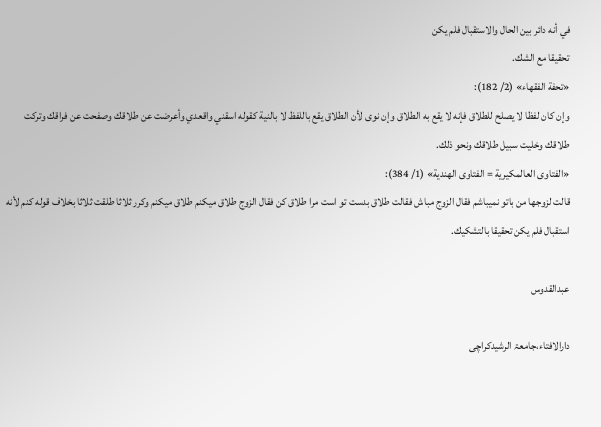في أنه دائر بين الحال والاستقبال فلم يكن
تحقيقا مع الشك.
«تحفة الفقهاء» (2/ 182):
وإن كان لفظا لا يصلح للطلاق فإنه لا يقع به الطلاق وإن نوى لأن الطلاق يقع باللفظ لا بالنية كقوله اسقني واقعدي وأعرضت عن طلاقك وصفحت عن فراقك وتركت طلاقك وخليت سبيل طلاقك ونحو ذلك.
«الفتاوى العالمكيرية = الفتاوى الهندية» (1/ 384):
قالت لزوجها من باتو نميباشم فقال الزوج مباش فقالت طلاق بدست تو است مرا طلاق كن فقال الزوج طلاق ميكنم طلاق ميكنم وكرر ثلاثا طلقت ثلاثا بخلاف قوله كنم لأنه استقبال فلم يكن تحقيقا بالتشكيك.

عبدالقدوس

دارالافتاء،جامعۃ الرشیدکراچی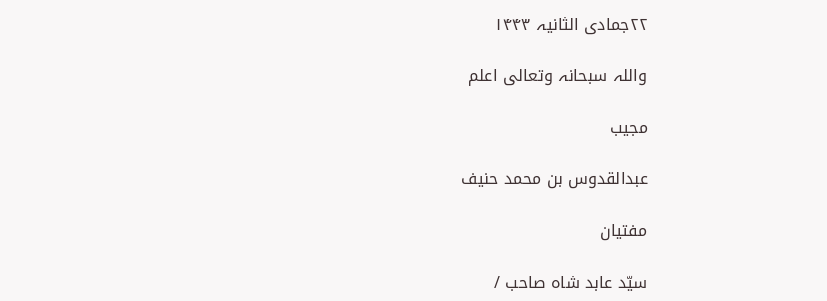۲۲جمادی الثانیہ ۱۴۴۳

واللہ سبحانہ وتعالی اعلم

مجیب

عبدالقدوس بن محمد حنیف

مفتیان

سیّد عابد شاہ صاحب /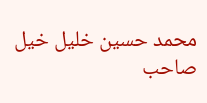محمد حسین خلیل خیل صاحب